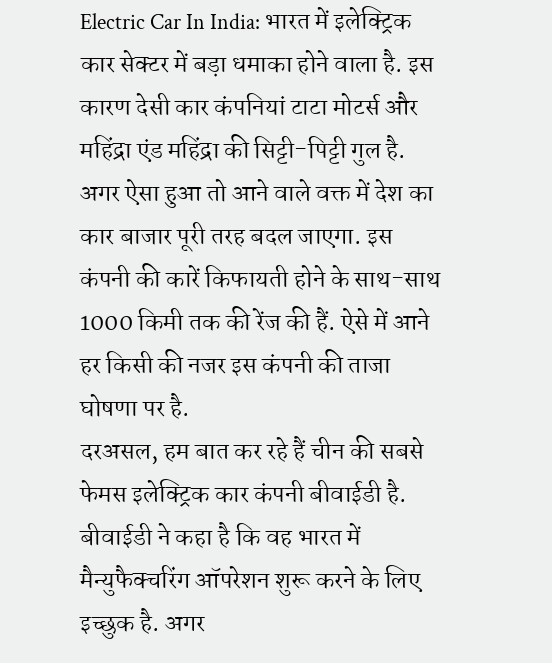Electric Car In India: भारत में इलेक्ट्रिक कार सेक्टर में बड़ा धमाका होने वाला है. इस कारण देसी कार कंपनियां टाटा मोटर्स और महिंद्रा एंड महिंद्रा की सिट्टी-पिट्टी गुल है. अगर ऐसा हुआ तो आने वाले वक्त में देश का कार बाजार पूरी तरह बदल जाएगा. इस कंपनी की कारें किफायती होने के साथ-साथ 1000 किमी तक की रेंज की हैं. ऐसे में आने हर किसी की नजर इस कंपनी की ताजा घोषणा पर है.
दरअसल, हम बात कर रहे हैं चीन की सबसे फेमस इलेक्ट्रिक कार कंपनी बीवाईडी है. बीवाईडी ने कहा है कि वह भारत में मैन्युफैक्चरिंग ऑपरेशन शुरू करने के लिए इच्छुक है. अगर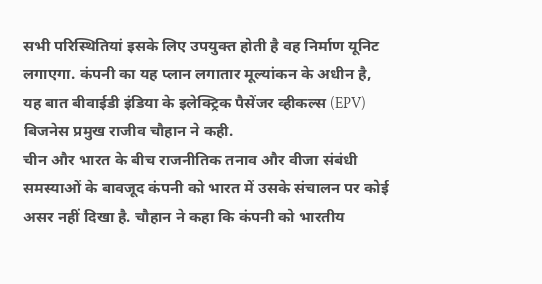सभी परिस्थितियां इसके लिए उपयुक्त होती है वह निर्माण यूनिट लगाएगा. कंपनी का यह प्लान लगातार मूल्यांकन के अधीन है, यह बात बीवाईडी इंडिया के इलेक्ट्रिक पैसेंजर व्हीकल्स (EPV) बिजनेस प्रमुख राजीव चौहान ने कही.
चीन और भारत के बीच राजनीतिक तनाव और वीजा संबंधी समस्याओं के बावजूद कंपनी को भारत में उसके संचालन पर कोई असर नहीं दिखा है. चौहान ने कहा कि कंपनी को भारतीय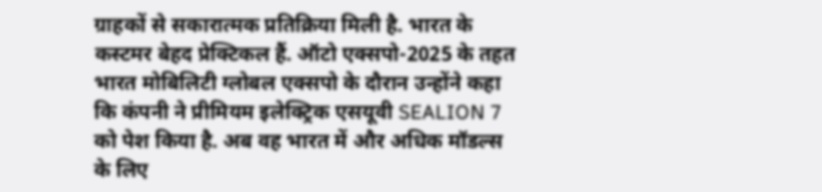ग्राहकों से सकारात्मक प्रतिक्रिया मिली है. भारत के कस्टमर बेहद प्रेक्टिकल हैं. ऑटो एक्सपो-2025 के तहत भारत मोबिलिटी ग्लोबल एक्सपो के दौरान उन्होंने कहा कि कंपनी ने प्रीमियम इलेक्ट्रिक एसयूवी SEALION 7 को पेश किया है. अब वह भारत में और अधिक मॉडल्स के लिए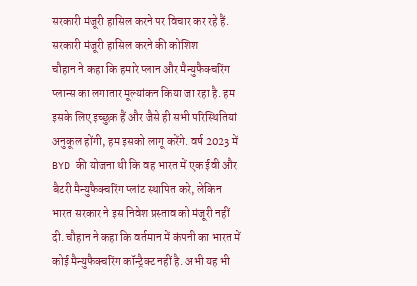सरकारी मंजूरी हासिल करने पर विचार कर रहे हैं.
सरकारी मंजूरी हासिल करने की कोशिश
चौहान ने कहा कि हमारे प्लान और मैन्युफैक्चरिंग प्लान्स का लगातार मूल्यांकन किया जा रहा है. हम इसके लिए इच्छुक हैं और जैसे ही सभी परिस्थितियां अनुकूल होंगी, हम इसको लागू करेंगे. वर्ष 2023 में BYD की योजना थी कि वह भारत में एक ईवी और बैटरी मैन्युफैक्चरिंग प्लांट स्थापित करे, लेकिन भारत सरकार ने इस निवेश प्रस्ताव को मंजूरी नहीं दी. चौहान ने कहा कि वर्तमान में कंपनी का भारत में कोई मैन्युफैक्चरिंग कॉन्ट्रैक्ट नहीं है. अभी यह भी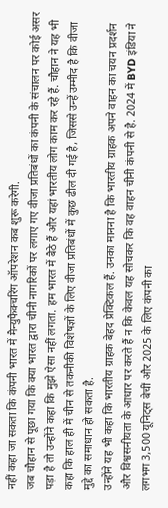नहीं कहा जा सकता कि कंपनी भारत में मैन्युफैक्चरिंग ऑपरेशन कब शुरू करेगी.
जब चौहान से पूछा गया कि क्या भारत द्वारा चीनी नागरिकों पर लगाए गए वीजा प्रतिबंधों का कंपनी के संचालन पर कोई असर पड़ा है तो उन्होंने कहा कि मुझे ऐसा नहीं लगता. हम भारत में बैठे हैं और यहां भारतीय लोग काम कर रहे हैं. चौहान ने यह भी कहा कि हाल ही में चीन से तकनीकी विशेषज्ञों के लिए वीजा प्रतिबंधों में कुछ ढील दी गई है, जिससे उन्हें उम्मीद है कि वीजा मुद्दे का समाधान हो सकता है.
उन्होंने यह भी कहा कि भारतीय ग्राहक बेहद प्रेक्टिकल हैं. उनका मानना है कि भारतीय ग्राहक अपने वाहन का चयन प्रदर्शन और विश्वसनीयता के आधार पर करते हैं न कि केवल यह सोचकर कि वह वाहन चीनी कंपनी से है. 2024 में BYD इंडिया ने लगभग 3,500 यूनिट्स बेचीं और 2025 के लिए कंपनी का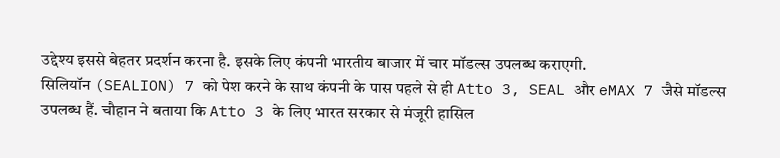उद्देश्य इससे बेहतर प्रदर्शन करना है. इसके लिए कंपनी भारतीय बाजार में चार मॉडल्स उपलब्ध कराएगी.
सिलियॉन (SEALION) 7 को पेश करने के साथ कंपनी के पास पहले से ही Atto 3, SEAL और eMAX 7 जैसे मॉडल्स उपलब्ध हैं. चौहान ने बताया कि Atto 3 के लिए भारत सरकार से मंजूरी हासिल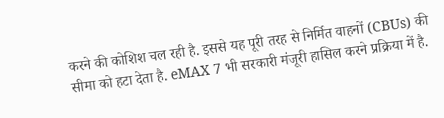करने की कोशिश चल रही है. इससे यह पूरी तरह से निर्मित वाहनों (CBUs) की सीमा को हटा देता है. eMAX 7 भी सरकारी मंजूरी हासिल करने प्रक्रिया में है.